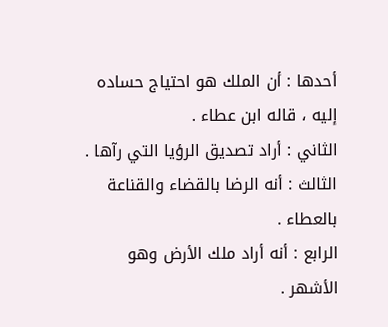أحدها : أن الملك هو احتياج حساده إليه ، قاله ابن عطاء .
الثاني : أراد تصديق الرؤيا التي رآها .
الثالث : أنه الرضا بالقضاء والقناعة بالعطاء .
الرابع : أنه أراد ملك الأرض وهو الأشهر .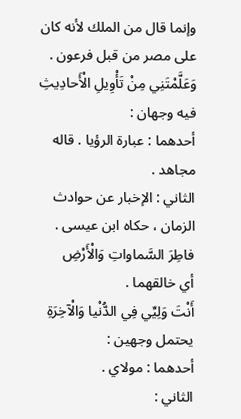وإنما قال من الملك لأنه كان على مصر من قبل فرعون .
وَعَلَّمْتَنِي مِنْ تَأْوِيلِ الْأَحادِيثِ
فيه وجهان :
أحدهما : عبارة الرؤيا . قاله مجاهد .
الثاني : الإخبار عن حوادث الزمان ، حكاه ابن عيسى .
فاطِرَ السَّماواتِ وَالْأَرْضِ
أي خالقهما .
أَنْتَ وَلِيِّي فِي الدُّنْيا وَالْآخِرَةِ
يحتمل وجهين :
أحدهما : مولاي .
الثاني :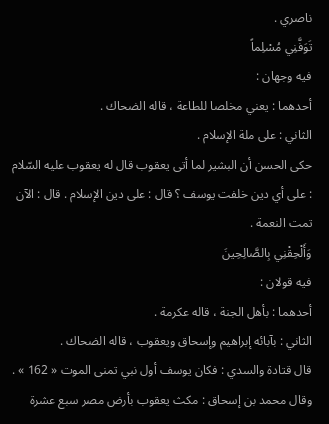ناصري .
تَوَفَّنِي مُسْلِماً
فيه وجهان :
أحدهما : يعني مخلصا للطاعة ، قاله الضحاك .
الثاني : على ملة الإسلام .
حكى الحسن أن البشير لما أتى يعقوب قال له يعقوب عليه السّلام : على أي دين خلفت يوسف ؟ قال : على دين الإسلام . قال : الآن تمت النعمة .
وَأَلْحِقْنِي بِالصَّالِحِينَ
فيه قولان :
أحدهما : بأهل الجنة ، قاله عكرمة .
الثاني : بآبائه إبراهيم وإسحاق ويعقوب ، قاله الضحاك .
قال قتادة والسدي : فكان يوسف أول نبي تمنى الموت « 162 » .
وقال محمد بن إسحاق : مكث يعقوب بأرض مصر سبع عشرة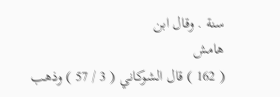سنة . وقال ابن
هامش
( 162 ) قال الشوكاني ( 3 / 57 ) وذهب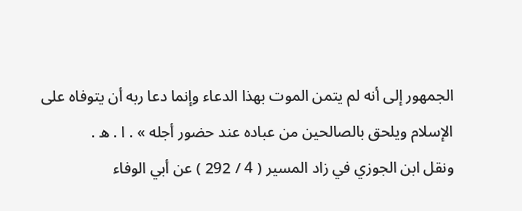الجمهور إلى أنه لم يتمن الموت بهذا الدعاء وإنما دعا ربه أن يتوفاه على الإسلام ويلحق بالصالحين من عباده عند حضور أجله » . ا . ه .
ونقل ابن الجوزي في زاد المسير ( 4 / 292 ) عن أبي الوفاء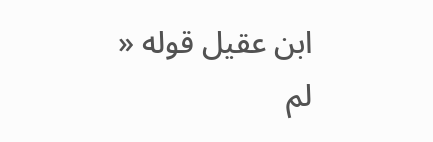ابن عقيل قوله « لم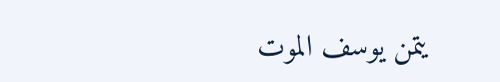يتمن يوسف الموت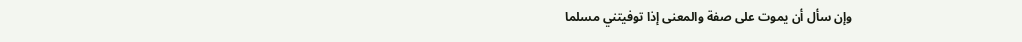وإن سأل أن يموت على صفة والمعنى إذا توفيتني مسلما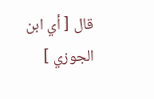قال [ أي ابن الجوزي ]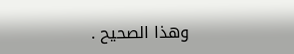وهذا الصحيح .